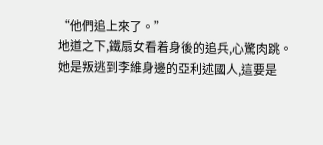“他們追上來了。”
地道之下,鐵扇女看着身後的追兵,心驚肉跳。
她是叛逃到李維身邊的亞利述國人,這要是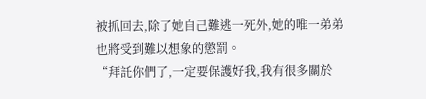被抓回去,除了她自己難逃一死外,她的唯一弟弟也將受到難以想象的懲罰。
“拜託你們了,一定要保護好我,我有很多關於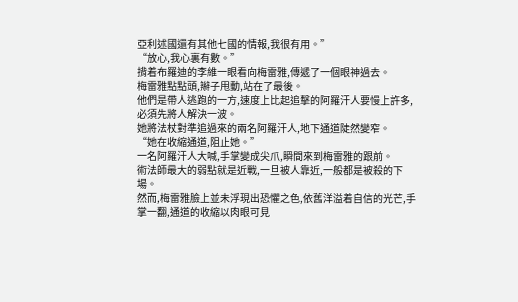亞利述國還有其他七國的情報,我很有用。”
“放心,我心裏有數。”
揹着布羅迪的李維一眼看向梅雷雅,傳遞了一個眼神過去。
梅雷雅點點頭,辮子甩動,站在了最後。
他們是帶人逃跑的一方,速度上比起追擊的阿羅汗人要慢上許多,必須先將人解決一波。
她將法杖對準追過來的兩名阿羅汗人,地下通道陡然變窄。
“她在收縮通道,阻止她。”
一名阿羅汗人大喊,手掌變成尖爪,瞬間來到梅雷雅的跟前。
術法師最大的弱點就是近戰,一旦被人靠近,一般都是被殺的下場。
然而,梅雷雅臉上並未浮現出恐懼之色,依舊洋溢着自信的光芒,手掌一翻,通道的收縮以肉眼可見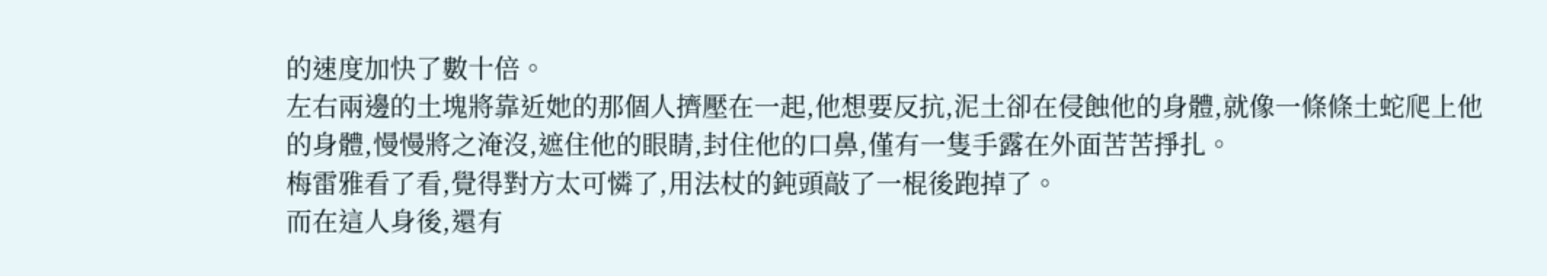的速度加快了數十倍。
左右兩邊的土塊將靠近她的那個人擠壓在一起,他想要反抗,泥土卻在侵蝕他的身體,就像一條條土蛇爬上他的身體,慢慢將之淹沒,遮住他的眼睛,封住他的口鼻,僅有一隻手露在外面苦苦掙扎。
梅雷雅看了看,覺得對方太可憐了,用法杖的鈍頭敲了一棍後跑掉了。
而在這人身後,還有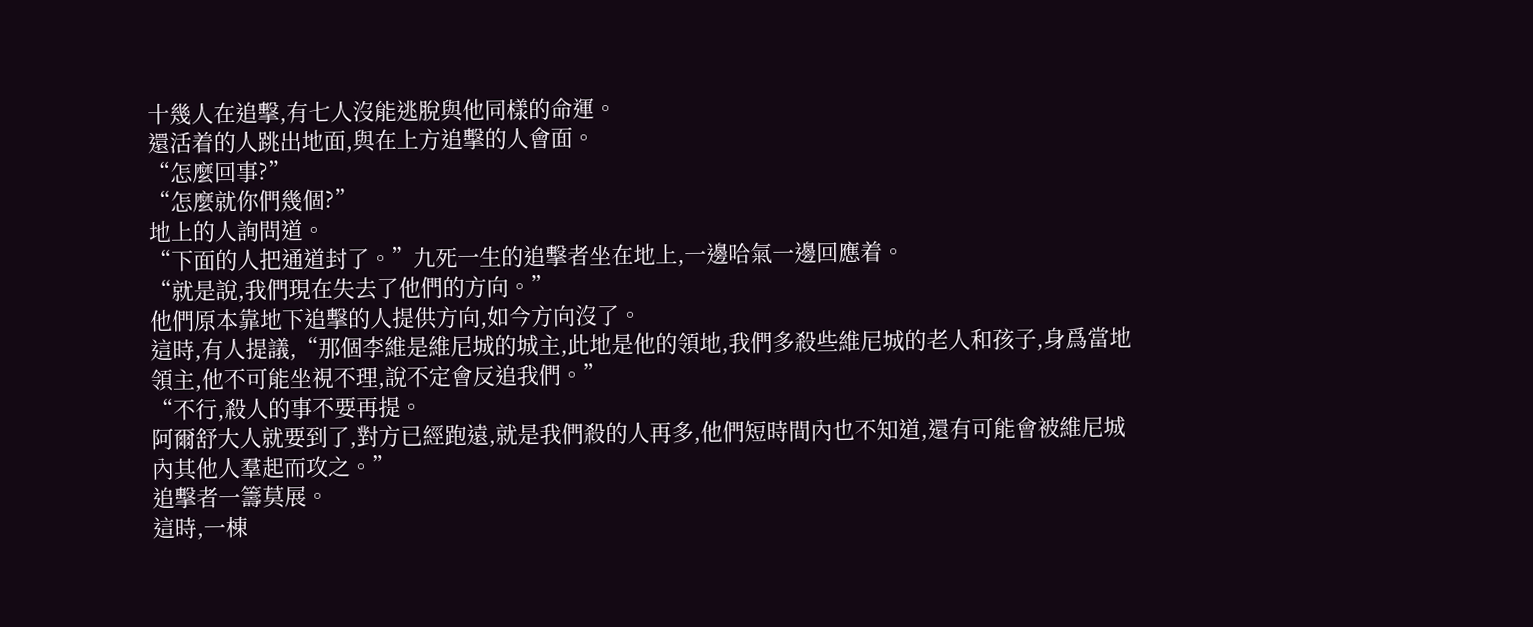十幾人在追擊,有七人沒能逃脫與他同樣的命運。
還活着的人跳出地面,與在上方追擊的人會面。
“怎麼回事?”
“怎麼就你們幾個?”
地上的人詢問道。
“下面的人把通道封了。”九死一生的追擊者坐在地上,一邊哈氣一邊回應着。
“就是說,我們現在失去了他們的方向。”
他們原本靠地下追擊的人提供方向,如今方向沒了。
這時,有人提議,“那個李維是維尼城的城主,此地是他的領地,我們多殺些維尼城的老人和孩子,身爲當地領主,他不可能坐視不理,說不定會反追我們。”
“不行,殺人的事不要再提。
阿爾舒大人就要到了,對方已經跑遠,就是我們殺的人再多,他們短時間內也不知道,還有可能會被維尼城內其他人羣起而攻之。”
追擊者一籌莫展。
這時,一棟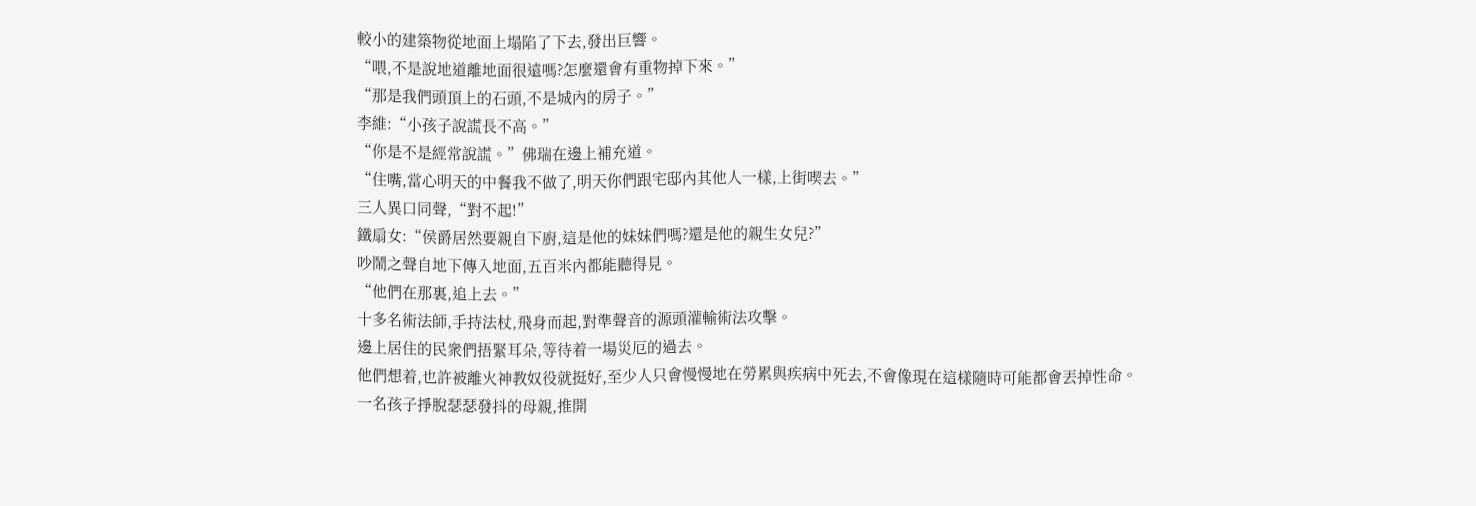較小的建築物從地面上塌陷了下去,發出巨響。
“喂,不是說地道離地面很遠嗎?怎麼還會有重物掉下來。”
“那是我們頭頂上的石頭,不是城內的房子。”
李維:“小孩子說謊長不高。”
“你是不是經常說謊。”佛瑞在邊上補充道。
“住嘴,當心明天的中餐我不做了,明天你們跟宅邸內其他人一樣,上街喫去。”
三人異口同聲,“對不起!”
鐵扇女:“侯爵居然要親自下廚,這是他的妹妹們嗎?還是他的親生女兒?”
吵鬧之聲自地下傳入地面,五百米內都能聽得見。
“他們在那裏,追上去。”
十多名術法師,手持法杖,飛身而起,對準聲音的源頭灌輸術法攻擊。
邊上居住的民衆們捂緊耳朵,等待着一場災厄的過去。
他們想着,也許被離火神教奴役就挺好,至少人只會慢慢地在勞累與疾病中死去,不會像現在這樣隨時可能都會丟掉性命。
一名孩子掙脫瑟瑟發抖的母親,推開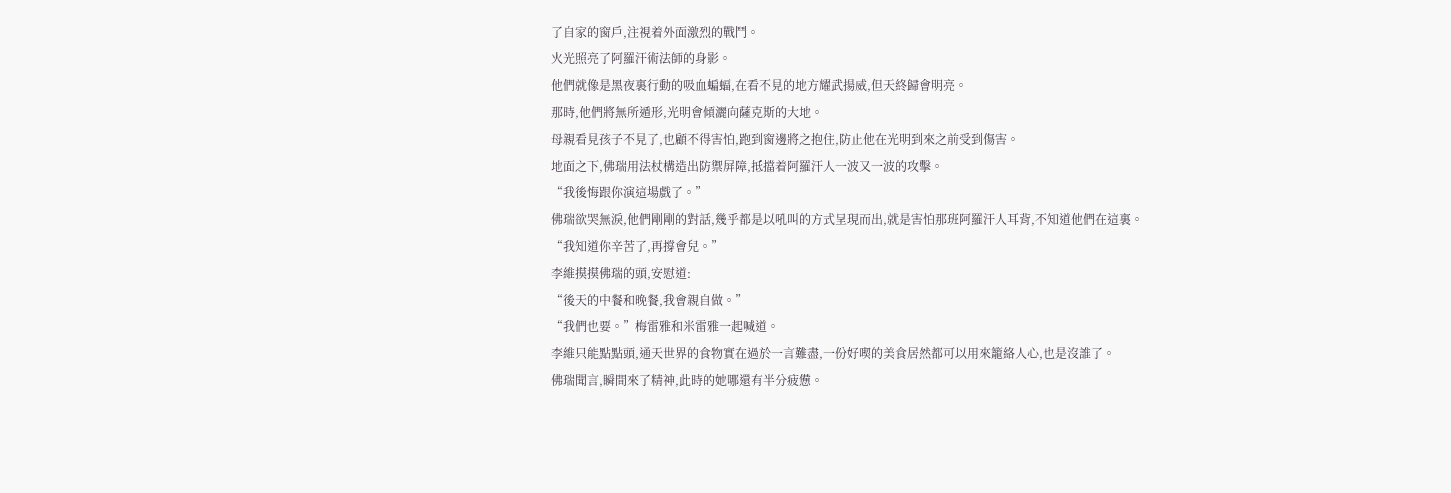了自家的窗戶,注視着外面激烈的戰鬥。
火光照亮了阿羅汗術法師的身影。
他們就像是黑夜裏行動的吸血蝙蝠,在看不見的地方耀武揚威,但天終歸會明亮。
那時,他們將無所遁形,光明會傾灑向薩克斯的大地。
母親看見孩子不見了,也顧不得害怕,跑到窗邊將之抱住,防止他在光明到來之前受到傷害。
地面之下,佛瑞用法杖構造出防禦屏障,抵擋着阿羅汗人一波又一波的攻擊。
“我後悔跟你演這場戲了。”
佛瑞欲哭無淚,他們剛剛的對話,幾乎都是以吼叫的方式呈現而出,就是害怕那班阿羅汗人耳背,不知道他們在這裏。
“我知道你辛苦了,再撐會兒。”
李維摸摸佛瑞的頭,安慰道:
“後天的中餐和晚餐,我會親自做。”
“我們也要。”梅雷雅和米雷雅一起喊道。
李維只能點點頭,通天世界的食物實在過於一言難盡,一份好喫的美食居然都可以用來籠絡人心,也是沒誰了。
佛瑞聞言,瞬間來了精神,此時的她哪還有半分疲憊。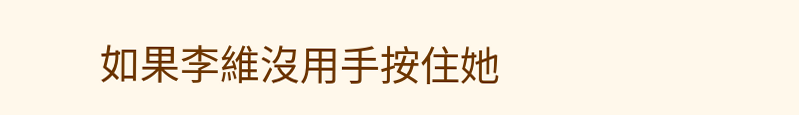如果李維沒用手按住她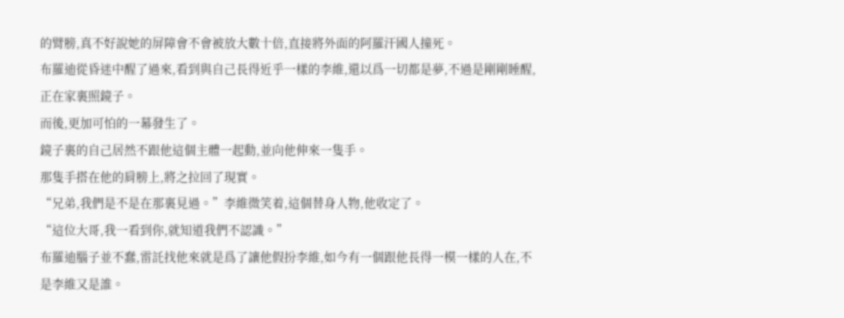的臂膀,真不好說她的屏障會不會被放大數十倍,直接將外面的阿羅汗國人撞死。
布羅迪從昏迷中醒了過來,看到與自己長得近乎一樣的李維,還以爲一切都是夢,不過是剛剛睡醒,正在家裏照鏡子。
而後,更加可怕的一幕發生了。
鏡子裏的自己居然不跟他這個主體一起動,並向他伸來一隻手。
那隻手搭在他的肩膀上,將之拉回了現實。
“兄弟,我們是不是在那裏見過。”李維微笑着,這個替身人物,他收定了。
“這位大哥,我一看到你,就知道我們不認識。”
布羅迪腦子並不蠢,雷託找他來就是爲了讓他假扮李維,如今有一個跟他長得一模一樣的人在,不是李維又是誰。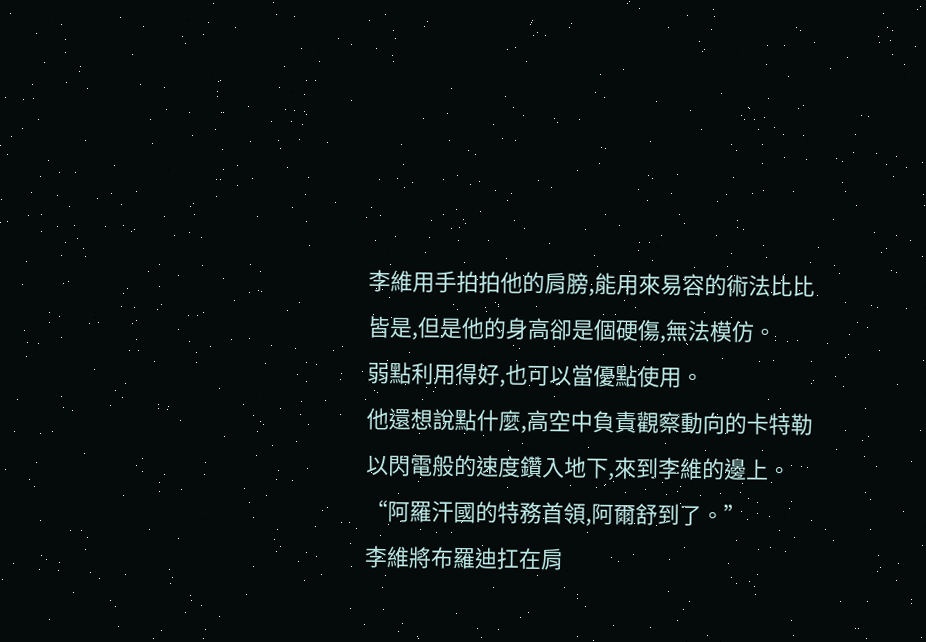李維用手拍拍他的肩膀,能用來易容的術法比比皆是,但是他的身高卻是個硬傷,無法模仿。
弱點利用得好,也可以當優點使用。
他還想說點什麼,高空中負責觀察動向的卡特勒以閃電般的速度鑽入地下,來到李維的邊上。
“阿羅汗國的特務首領,阿爾舒到了。”
李維將布羅迪扛在肩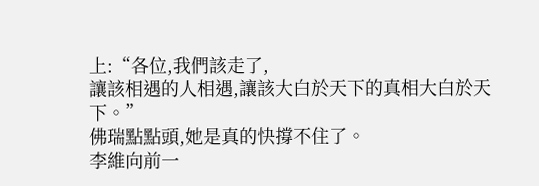上:“各位,我們該走了,
讓該相遇的人相遇,讓該大白於天下的真相大白於天下。”
佛瑞點點頭,她是真的快撐不住了。
李維向前一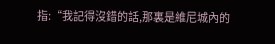指:“我記得沒錯的話,那裏是維尼城內的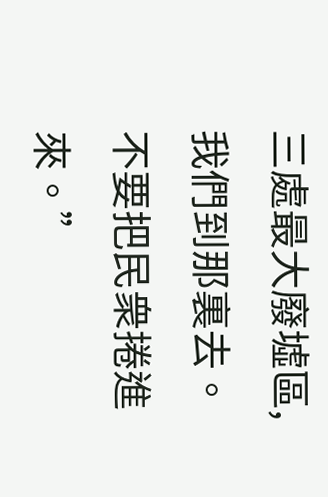三處最大廢墟區,我們到那裏去。
不要把民衆捲進來。”